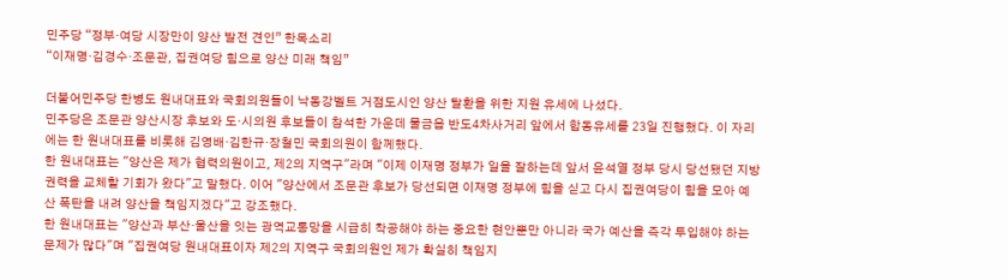민주당 “정부·여당 시장만이 양산 발전 견인” 한목소리
“이재명·김경수·조문관, 집권여당 힘으로 양산 미래 책임”

더불어민주당 한병도 원내대표와 국회의원들이 낙동강벨트 거점도시인 양산 탈환을 위한 지원 유세에 나섰다.
민주당은 조문관 양산시장 후보와 도·시의원 후보들이 참석한 가운데 물금읍 반도4차사거리 앞에서 합동유세를 23일 진행했다. 이 자리에는 한 원내대표를 비롯해 김영배·김한규·장철민 국회의원이 함께했다.
한 원내대표는 "양산은 제가 협력의원이고, 제2의 지역구"라며 "이제 이재명 정부가 일을 잘하는데 앞서 윤석열 정부 당시 당선됐던 지방권력을 교체할 기회가 왔다"고 말했다. 이어 "양산에서 조문관 후보가 당선되면 이재명 정부에 힘을 싣고 다시 집권여당이 힘을 모아 예산 폭탄을 내려 양산을 책임지겠다"고 강조했다.
한 원내대표는 "양산과 부산·울산을 잇는 광역교통망을 시급히 착공해야 하는 중요한 현안뿐만 아니라 국가 예산을 즉각 투입해야 하는 문제가 많다"며 "집권여당 원내대표이자 제2의 지역구 국회의원인 제가 확실히 책임지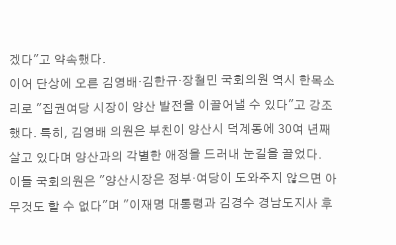겠다"고 약속했다.
이어 단상에 오른 김영배·김한규·장철민 국회의원 역시 한목소리로 "집권여당 시장이 양산 발전을 이끌어낼 수 있다"고 강조했다. 특히, 김영배 의원은 부친이 양산시 덕계동에 30여 년째 살고 있다며 양산과의 각별한 애정을 드러내 눈길을 끌었다.
이들 국회의원은 "양산시장은 정부·여당이 도와주지 않으면 아무것도 할 수 없다"며 "이재명 대통령과 김경수 경남도지사 후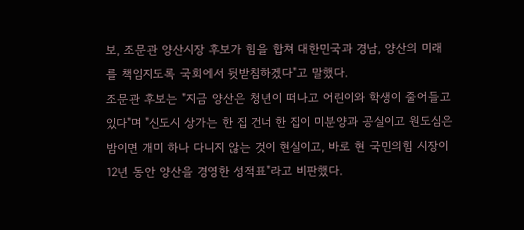보, 조문관 양산시장 후보가 힘을 합쳐 대한민국과 경남, 양산의 미래를 책임지도록 국회에서 뒷받침하겠다"고 말했다.
조문관 후보는 "지금 양산은 청년이 떠나고 어린이와 학생이 줄어들고 있다"며 "신도시 상가는 한 집 건너 한 집이 미분양과 공실이고 원도심은 밤이면 개미 하나 다니지 않는 것이 현실이고, 바로 현 국민의힘 시장이 12년 동안 양산을 경영한 성적표"라고 비판했다.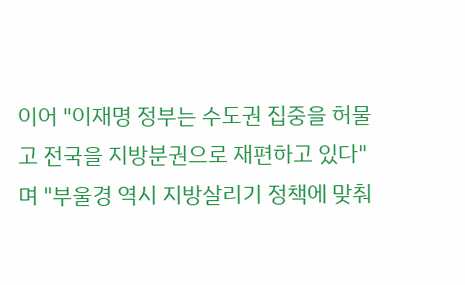이어 "이재명 정부는 수도권 집중을 허물고 전국을 지방분권으로 재편하고 있다"며 "부울경 역시 지방살리기 정책에 맞춰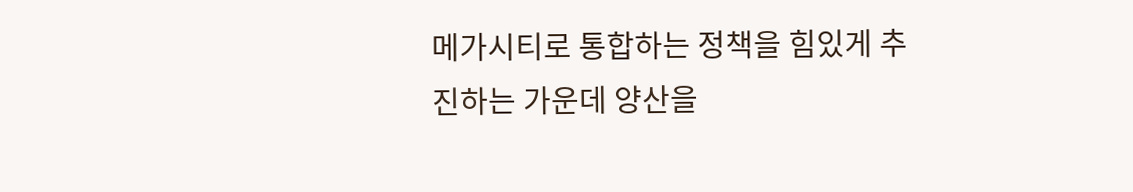메가시티로 통합하는 정책을 힘있게 추진하는 가운데 양산을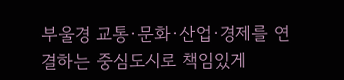부울경 교통·문화·산업·경제를 연결하는 중심도시로 책임있게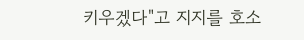키우겠다"고 지지를 호소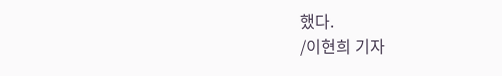했다.
/이현희 기자